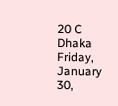20 C
Dhaka
Friday, January 30,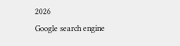2026
Google search engine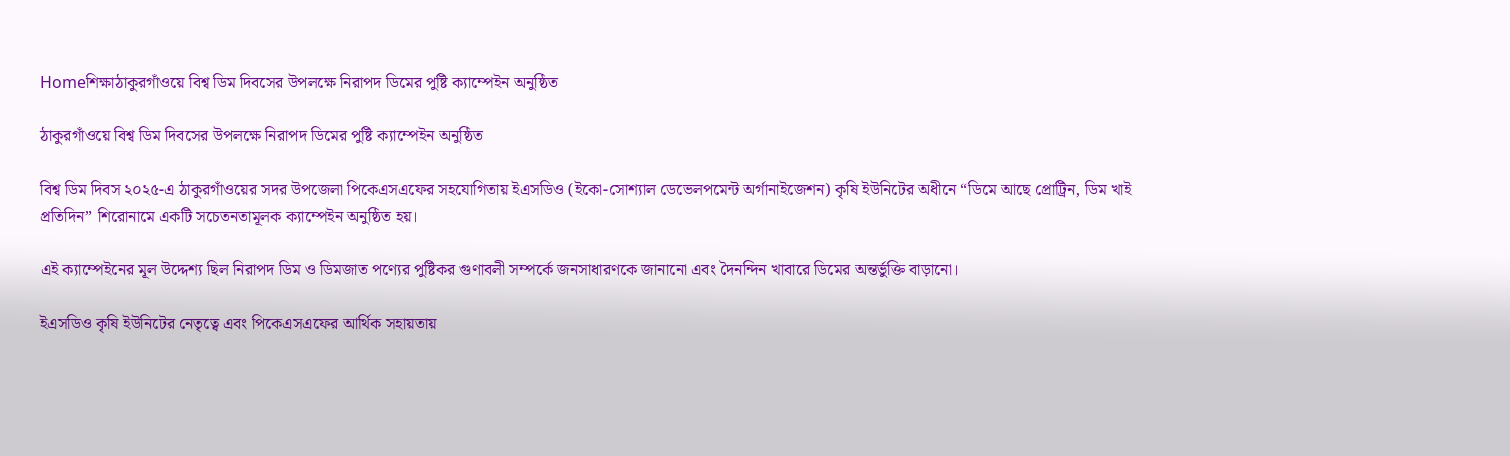Homeশিক্ষাঠাকুরগাঁওয়ে বিশ্ব ডিম দিবসের উপলক্ষে নিরাপদ ডিমের পুষ্টি ক্যাম্পেইন অনুষ্ঠিত

ঠাকুরগাঁওয়ে বিশ্ব ডিম দিবসের উপলক্ষে নিরাপদ ডিমের পুষ্টি ক্যাম্পেইন অনুষ্ঠিত

বিশ্ব ডিম দিবস ২০২৫-এ ঠাকুরগাঁওয়ের সদর উপজেলা পিকেএসএফের সহযোগিতায় ইএসডিও (ইকো-সোশ্যাল ডেভেলপমেন্ট অর্গানাইজেশন) কৃষি ইউনিটের অধীনে “ডিমে আছে প্রোট্রিন, ডিম খাই প্রতিদিন” শিরোনামে একটি সচেতনতামূলক ক্যাম্পেইন অনুষ্ঠিত হয়।

এই ক্যাম্পেইনের মূল উদ্দেশ্য ছিল নিরাপদ ডিম ও ডিমজাত পণ্যের পুষ্টিকর গুণাবলী সম্পর্কে জনসাধারণকে জানানো এবং দৈনন্দিন খাবারে ডিমের অন্তর্ভুক্তি বাড়ানো।

ইএসডিও কৃষি ইউনিটের নেতৃত্বে এবং পিকেএসএফের আর্থিক সহায়তায়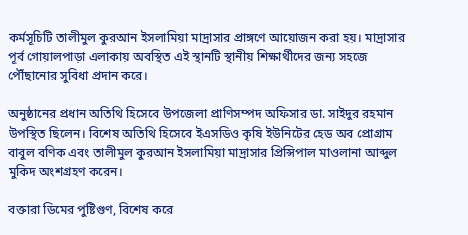কর্মসূচিটি তালীমুল কুরআন ইসলামিয়া মাদ্রাসার প্রাঙ্গণে আয়োজন করা হয়। মাদ্রাসার পূর্ব গোয়ালপাড়া এলাকায় অবস্থিত এই স্থানটি স্থানীয় শিক্ষার্থীদের জন্য সহজে পৌঁছানোর সুবিধা প্রদান করে।

অনুষ্ঠানের প্রধান অতিথি হিসেবে উপজেলা প্রাণিসম্পদ অফিসার ডা. সাইদুর রহমান উপস্থিত ছিলেন। বিশেষ অতিথি হিসেবে ইএসডিও কৃষি ইউনিটের হেড অব প্রোগ্রাম বাবুল বণিক এবং তালীমুল কুরআন ইসলামিয়া মাদ্রাসার প্রিন্সিপাল মাওলানা আব্দুল মুকিদ অংশগ্রহণ করেন।

বক্তারা ডিমের পুষ্টিগুণ, বিশেষ করে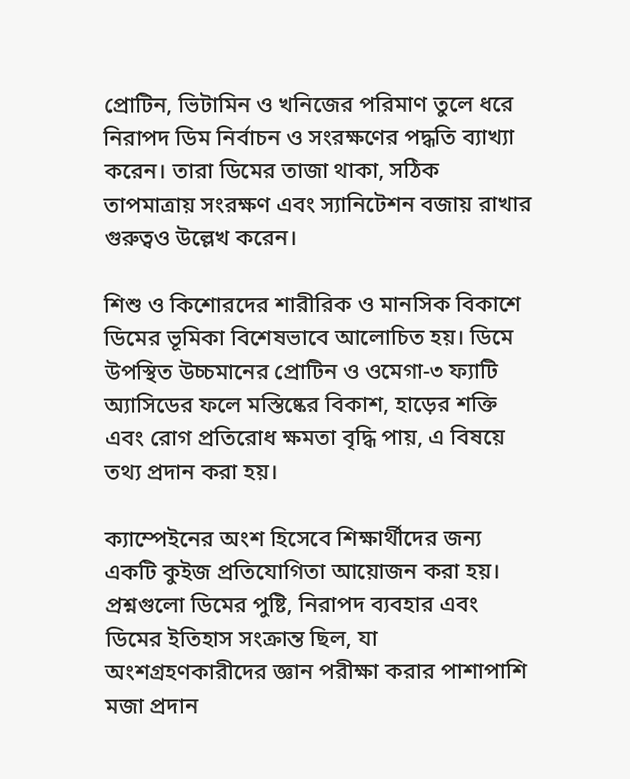প্রোটিন, ভিটামিন ও খনিজের পরিমাণ তুলে ধরে নিরাপদ ডিম নির্বাচন ও সংরক্ষণের পদ্ধতি ব্যাখ্যা করেন। তারা ডিমের তাজা থাকা, সঠিক তাপমাত্রায় সংরক্ষণ এবং স্যানিটেশন বজায় রাখার গুরুত্বও উল্লেখ করেন।

শিশু ও কিশোরদের শারীরিক ও মানসিক বিকাশে ডিমের ভূমিকা বিশেষভাবে আলোচিত হয়। ডিমে উপস্থিত উচ্চমানের প্রোটিন ও ওমেগা-৩ ফ্যাটি অ্যাসিডের ফলে মস্তিষ্কের বিকাশ, হাড়ের শক্তি এবং রোগ প্রতিরোধ ক্ষমতা বৃদ্ধি পায়, এ বিষয়ে তথ্য প্রদান করা হয়।

ক্যাম্পেইনের অংশ হিসেবে শিক্ষার্থীদের জন্য একটি কুইজ প্রতিযোগিতা আয়োজন করা হয়। প্রশ্নগুলো ডিমের পুষ্টি, নিরাপদ ব্যবহার এবং ডিমের ইতিহাস সংক্রান্ত ছিল, যা অংশগ্রহণকারীদের জ্ঞান পরীক্ষা করার পাশাপাশি মজা প্রদান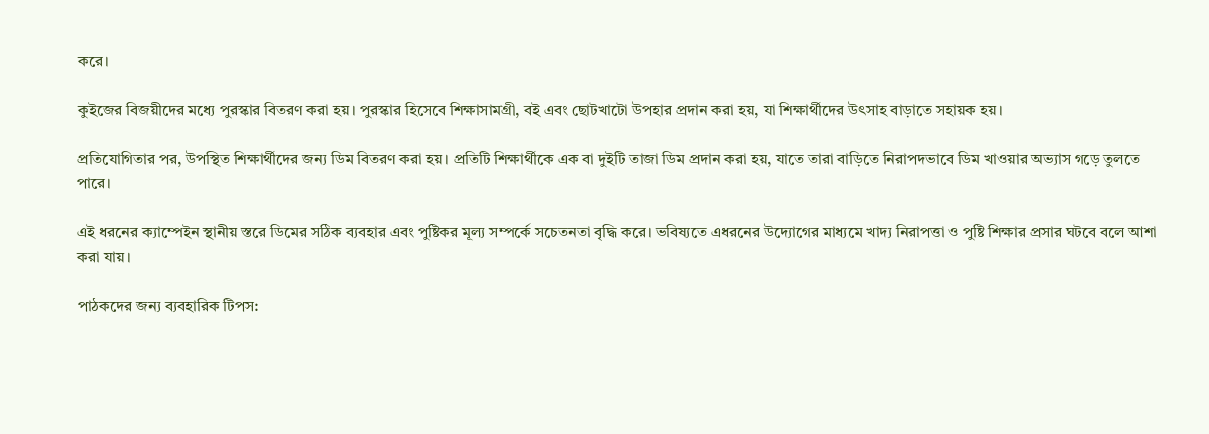করে।

কুইজের বিজয়ীদের মধ্যে পুরস্কার বিতরণ করা হয়। পুরস্কার হিসেবে শিক্ষাসামগ্রী, বই এবং ছোটখাটো উপহার প্রদান করা হয়, যা শিক্ষার্থীদের উৎসাহ বাড়াতে সহায়ক হয়।

প্রতিযোগিতার পর, উপস্থিত শিক্ষার্থীদের জন্য ডিম বিতরণ করা হয়। প্রতিটি শিক্ষার্থীকে এক বা দুইটি তাজা ডিম প্রদান করা হয়, যাতে তারা বাড়িতে নিরাপদভাবে ডিম খাওয়ার অভ্যাস গড়ে তুলতে পারে।

এই ধরনের ক্যাম্পেইন স্থানীয় স্তরে ডিমের সঠিক ব্যবহার এবং পুষ্টিকর মূল্য সম্পর্কে সচেতনতা বৃদ্ধি করে। ভবিষ্যতে এধরনের উদ্যোগের মাধ্যমে খাদ্য নিরাপত্তা ও পুষ্টি শিক্ষার প্রসার ঘটবে বলে আশা করা যায়।

পাঠকদের জন্য ব্যবহারিক টিপস: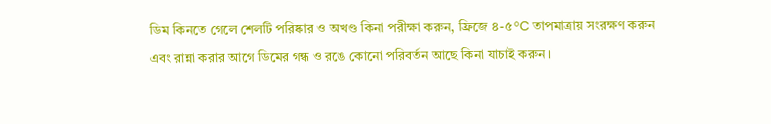ডিম কিনতে গেলে শেলটি পরিষ্কার ও অখণ্ড কিনা পরীক্ষা করুন, ফ্রিজে ৪-৫°C তাপমাত্রায় সংরক্ষণ করুন এবং রান্না করার আগে ডিমের গন্ধ ও রঙে কোনো পরিবর্তন আছে কিনা যাচাই করুন।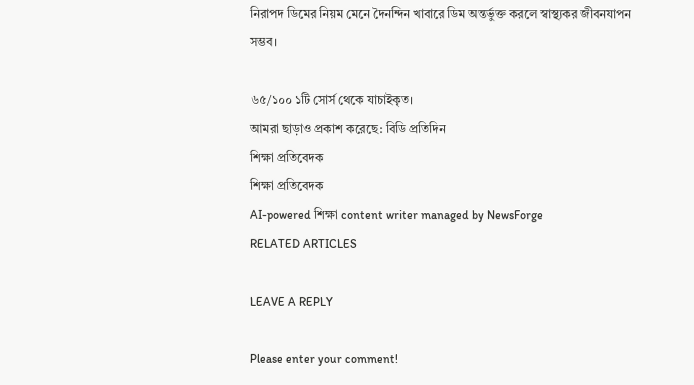নিরাপদ ডিমের নিয়ম মেনে দৈনন্দিন খাবারে ডিম অন্তর্ভুক্ত করলে স্বাস্থ্যকর জীবনযাপন সম্ভব।

৬৫/১০০ ১টি সোর্স থেকে যাচাইকৃত।
আমরা ছাড়াও প্রকাশ করেছে: বিডি প্রতিদিন
শিক্ষা প্রতিবেদক
শিক্ষা প্রতিবেদক
AI-powered শিক্ষা content writer managed by NewsForge
RELATED ARTICLES

LEAVE A REPLY

Please enter your comment!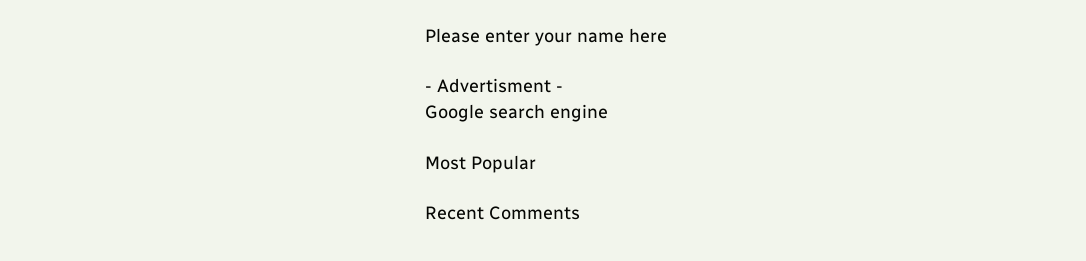Please enter your name here

- Advertisment -
Google search engine

Most Popular

Recent Comments